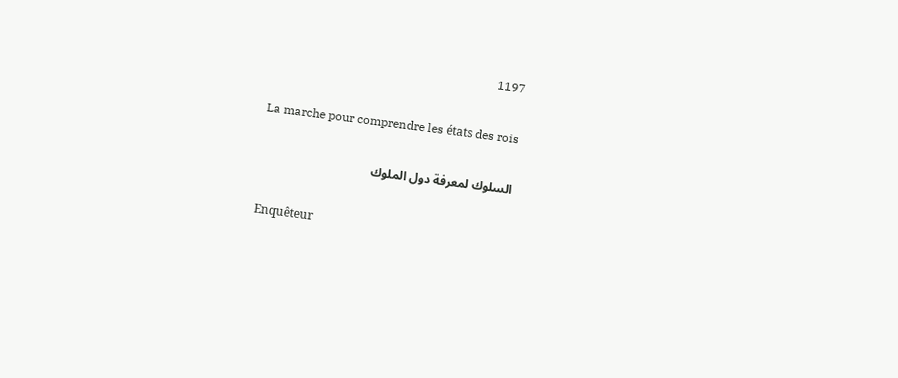1197

La marche pour comprendre les états des rois

السلوك لمعرفة دول الملوك

Enquêteur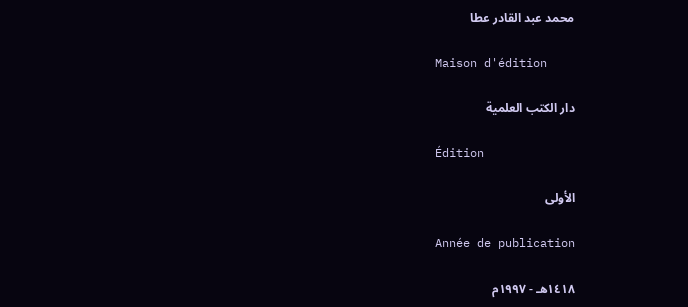محمد عبد القادر عطا

Maison d'édition

دار الكتب العلمية

Édition

الأولى

Année de publication

١٤١٨هـ - ١٩٩٧م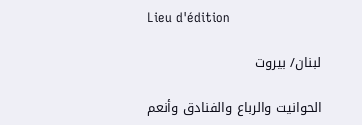Lieu d'édition

لبنان/ بيروت

الحوانيت والرباع والفنادق وأنعم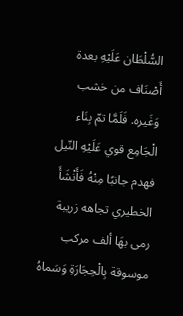السُّلْطَان عَلَيْهِ بعدة أَصْنَاف من خشب وَغَيره. فَلَمَّا تمّ بِنَاء الْجَامِع قوي عَلَيْهِ النّيل فهدم جانبًا مِنْهُ فَأَنْشَأَ الخطيري تجاهه زريبة رمى بهَا ألف مركب موسوقة بِالْحِجَارَةِ وَسَماهُ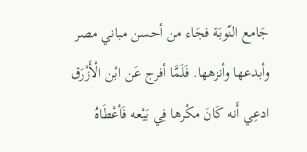جَامع النّوبَة فجَاء من أحسن مباني مصر وأبدعها وأنزهها. فَلَمَّا أفرج عَن ابْن الْأَزْرَق ادعِي أَنه كَانَ مكْرها فِي بَيْعه فَأعْطَاهُ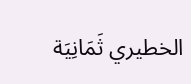الخطيري ثَمَانِيَة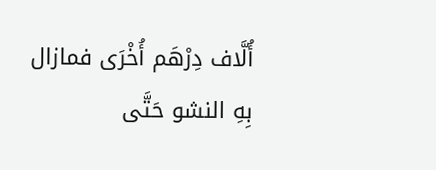أُلَّاف دِرْهَم أُخْرَى فمازال بِهِ النشو حَتَّى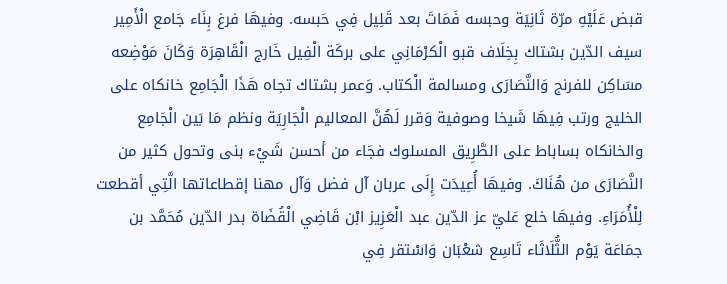قبض عَلَيْهِ مرّة ثَانِيَة وحبسه فَمَاتَ بعد قَلِيل فِي حَبسه. وفيهَا فرغ بِنَاء جَامع الْأَمِير سيف الدّين بشتاك بِخِلَاف قبو الْكرْمَانِي على بركَة الْفِيل خَارج الْقَاهِرَة وَكَانَ مَوْضِعه مسَاكِن للفرنج وَالنَّصَارَى ومسالمة الْكتاب. وَعمر بشتاك تجاه هَذَا الْجَامِع خانكاه على الخليج ورتب فِيهَا شَيخا وصوفية وَقرر لَهُنَّ المعاليم الْجَارِيَة ونظم مَا بَين الْجَامِع والخانكاه بساباط على الطَّرِيق المسلوك فجَاء من أحسن شَيْء بنى وتحول كثير من النَّصَارَى من هُنَاكَ. وفيهَا أُعِيدَت إِلَى عربان آل فضل وَآل مهنا إقطاعاتها الَّتِي أقطعت لِلْأُمَرَاءِ. وفيهَا خلع عَليّ عز الدّين عبد الْعَزِيز ابْن قَاضِي الْقُضَاة بدر الدّين مُحَمَّد بن جمَاعَة يَوْم الثُّلَاثَاء تَاسِع شعْبَان وَاسْتقر فِي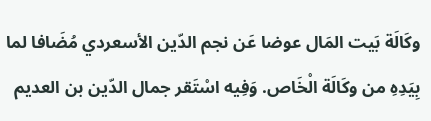وكَالَة بَيت المَال عوضا عَن نجم الدّين الأسعردي مُضَافا لما بِيَدِهِ من وكَالَة الْخَاص. وَفِيه اسْتَقر جمال الدّين بن العديم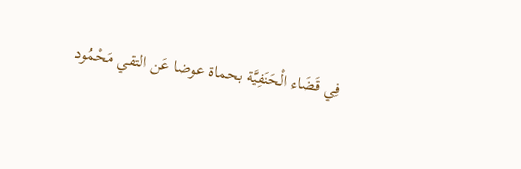فِي قَضَاء الْحَنَفِيَّة بحماة عوضا عَن التقي مَحْمُود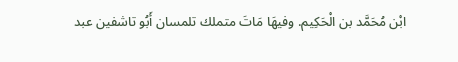ابْن مُحَمَّد بن الْحَكِيم. وفيهَا مَاتَ متملك تلمسان أَبُو تاشفين عبد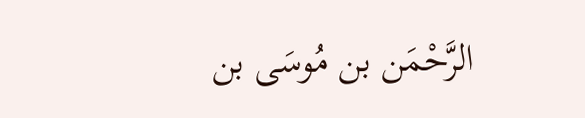الرَّحْمَن بن مُوسَى بن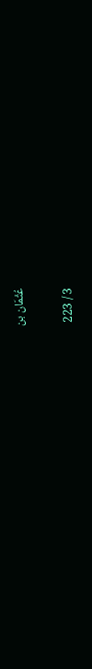عُثْمَان بن

3 / 223